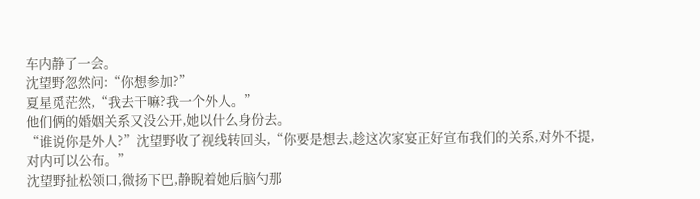车内静了一会。
沈望野忽然问:“你想参加?”
夏星觅茫然,“我去干嘛?我一个外人。”
他们俩的婚姻关系又没公开,她以什么身份去。
“谁说你是外人?”沈望野收了视线转回头,“你要是想去,趁这次家宴正好宣布我们的关系,对外不提,对内可以公布。”
沈望野扯松领口,微扬下巴,静睨着她后脑勺那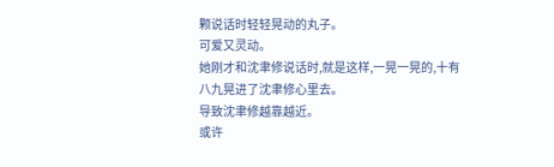颗说话时轻轻晃动的丸子。
可爱又灵动。
她刚才和沈聿修说话时,就是这样,一晃一晃的,十有八九晃进了沈聿修心里去。
导致沈聿修越靠越近。
或许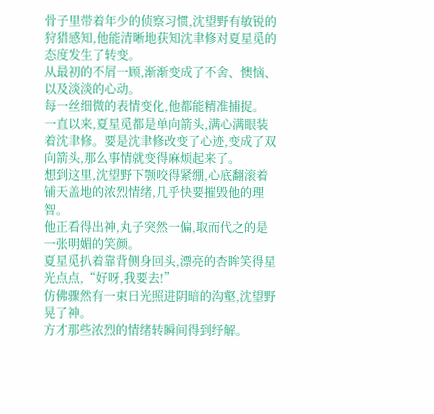骨子里带着年少的侦察习惯,沈望野有敏锐的狩猎感知,他能清晰地获知沈聿修对夏星觅的态度发生了转变。
从最初的不屑一顾,渐渐变成了不舍、懊恼、以及淡淡的心动。
每一丝细微的表情变化,他都能精准捕捉。
一直以来,夏星觅都是单向箭头,满心满眼装着沈聿修。要是沈聿修改变了心迹,变成了双向箭头,那么事情就变得麻烦起来了。
想到这里,沈望野下颚咬得紧绷,心底翻滚着铺天盖地的浓烈情绪,几乎快要摧毁他的理智。
他正看得出神,丸子突然一偏,取而代之的是一张明媚的笑颜。
夏星觅扒着靠背侧身回头,漂亮的杏眸笑得星光点点,“好呀,我要去!”
仿佛骤然有一束日光照进阴暗的沟壑,沈望野晃了神。
方才那些浓烈的情绪转瞬间得到纾解。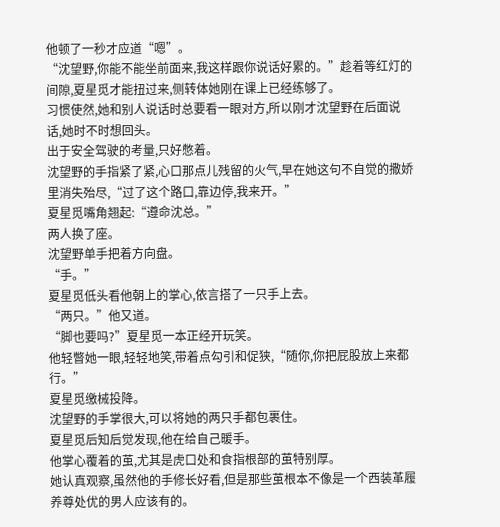他顿了一秒才应道“嗯”。
“沈望野,你能不能坐前面来,我这样跟你说话好累的。”趁着等红灯的间隙,夏星觅才能扭过来,侧转体她刚在课上已经练够了。
习惯使然,她和别人说话时总要看一眼对方,所以刚才沈望野在后面说话,她时不时想回头。
出于安全驾驶的考量,只好憋着。
沈望野的手指紧了紧,心口那点儿残留的火气,早在她这句不自觉的撒娇里消失殆尽,“过了这个路口,靠边停,我来开。”
夏星觅嘴角翘起:“遵命沈总。”
两人换了座。
沈望野单手把着方向盘。
“手。”
夏星觅低头看他朝上的掌心,依言搭了一只手上去。
“两只。”他又道。
“脚也要吗?”夏星觅一本正经开玩笑。
他轻瞥她一眼,轻轻地笑,带着点勾引和促狭,“随你,你把屁股放上来都行。”
夏星觅缴械投降。
沈望野的手掌很大,可以将她的两只手都包裹住。
夏星觅后知后觉发现,他在给自己暖手。
他掌心覆着的茧,尤其是虎口处和食指根部的茧特别厚。
她认真观察,虽然他的手修长好看,但是那些茧根本不像是一个西装革履养尊处优的男人应该有的。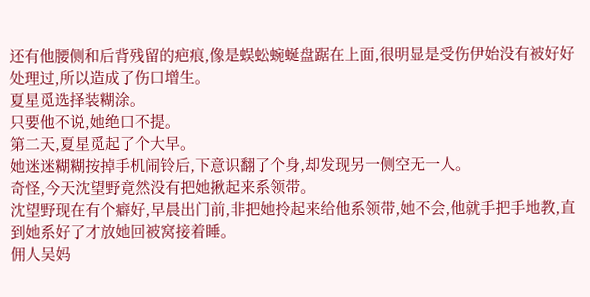还有他腰侧和后背残留的疤痕,像是蜈蚣蜿蜒盘踞在上面,很明显是受伤伊始没有被好好处理过,所以造成了伤口增生。
夏星觅选择装糊涂。
只要他不说,她绝口不提。
第二天,夏星觅起了个大早。
她迷迷糊糊按掉手机闹铃后,下意识翻了个身,却发现另一侧空无一人。
奇怪,今天沈望野竟然没有把她揪起来系领带。
沈望野现在有个癖好,早晨出门前,非把她拎起来给他系领带,她不会,他就手把手地教,直到她系好了才放她回被窝接着睡。
佣人吴妈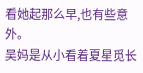看她起那么早,也有些意外。
吴妈是从小看着夏星觅长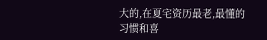大的,在夏宅资历最老,最懂的习惯和喜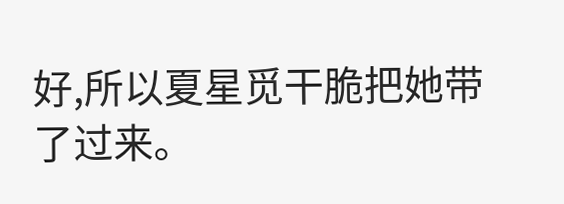好,所以夏星觅干脆把她带了过来。